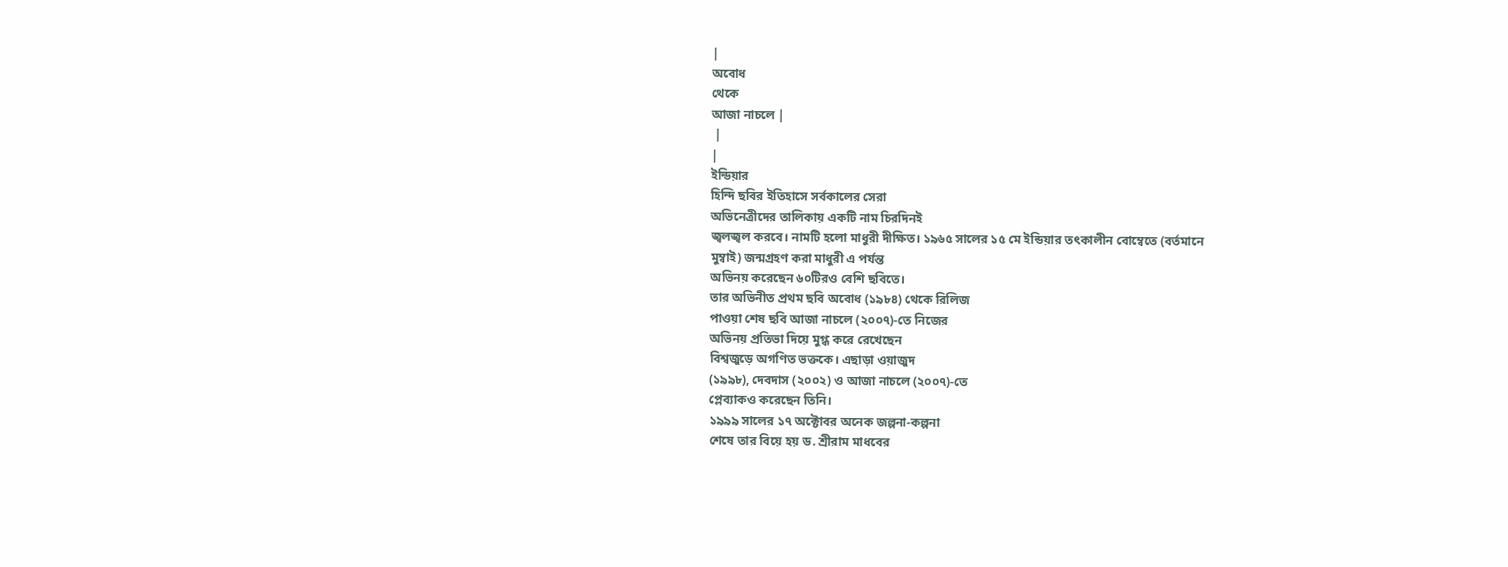|
অবোধ
থেকে
আজা নাচলে |
 |
|
ইন্ডিয়ার
হিন্দি ছবির ইতিহাসে সর্বকালের সেরা
অভিনেত্রীদের তালিকায় একটি নাম চিরদিনই
জ্বলজ্বল করবে। নামটি হলো মাধুরী দীক্ষিত। ১৯৬৫ সালের ১৫ মে ইন্ডিয়ার তৎকালীন বোম্বেতে (বর্তমানে
মুম্বাই) জন্মগ্রহণ করা মাধুরী এ পর্যন্ত
অভিনয় করেছেন ৬০টিরও বেশি ছবিতে।
তার অভিনীত প্রথম ছবি অবোধ (১৯৮৪) থেকে রিলিজ
পাওয়া শেষ ছবি আজা নাচলে (২০০৭)-তে নিজের
অভিনয় প্রতিভা দিয়ে মুগ্ধ করে রেখেছেন
বিশ্বজুড়ে অগণিত ভক্তকে। এছাড়া ওয়াজুদ
(১৯৯৮), দেবদাস (২০০২) ও আজা নাচলে (২০০৭)-তে
প্লেব্যাকও করেছেন তিনি।
১৯৯৯ সালের ১৭ অক্টোবর অনেক জল্পনা-কল্পনা
শেষে তার বিয়ে হয় ড. শ্রীরাম মাধবের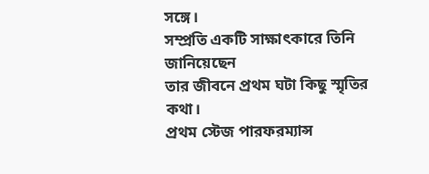সঙ্গে।
সম্প্রতি একটি সাক্ষাৎকারে তিনি জানিয়েছেন
তার জীবনে প্রথম ঘটা কিছু স্মৃতির কথা।
প্রথম স্টেজ পারফরম্যান্স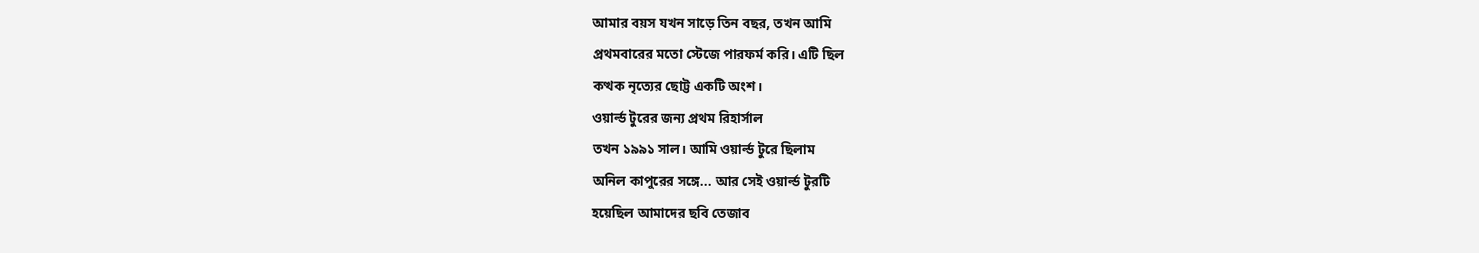আমার বয়স যখন সাড়ে তিন বছর, তখন আমি
প্রথমবারের মতো স্টেজে পারফর্ম করি। এটি ছিল
কত্থক নৃত্যের ছোট্ট একটি অংশ।
ওয়ার্ল্ড টুরের জন্য প্রথম রিহার্সাল
তখন ১৯৯১ সাল। আমি ওয়ার্ল্ড টুরে ছিলাম
অনিল কাপুরের সঙ্গে... আর সেই ওয়ার্ল্ড টুরটি
হয়েছিল আমাদের ছবি তেজাব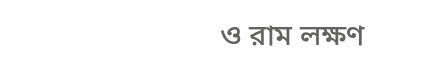ও রাম লক্ষণ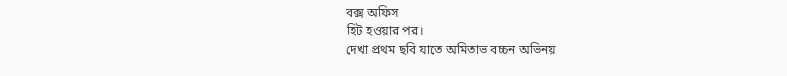বক্স অফিস
হিট হওয়ার পর।
দেখা প্রথম ছবি যাতে অমিতাভ বচ্চন অভিনয়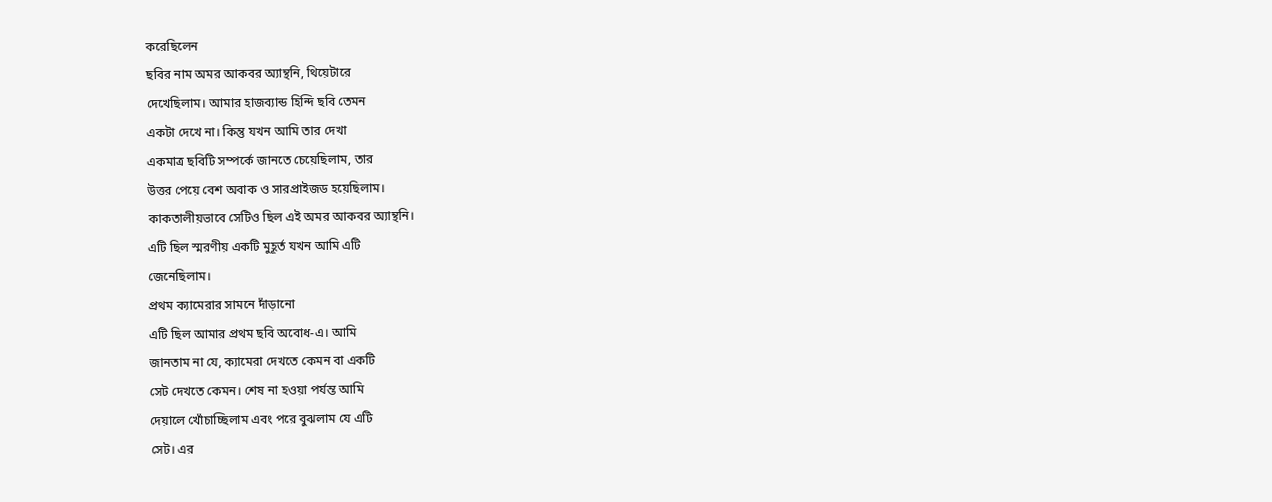করেছিলেন
ছবির নাম অমর আকবর অ্যান্থনি, থিয়েটারে
দেখেছিলাম। আমার হাজব্যান্ড হিন্দি ছবি তেমন
একটা দেখে না। কিন্তু যখন আমি তার দেখা
একমাত্র ছবিটি সম্পর্কে জানতে চেয়েছিলাম, তার
উত্তর পেয়ে বেশ অবাক ও সারপ্রাইজড হয়েছিলাম।
কাকতালীয়ভাবে সেটিও ছিল এই অমর আকবর অ্যান্থনি।
এটি ছিল স্মরণীয় একটি মুহূর্ত যখন আমি এটি
জেনেছিলাম।
প্রথম ক্যামেরার সামনে দাঁড়ানো
এটি ছিল আমার প্রথম ছবি অবোধ-এ। আমি
জানতাম না যে, ক্যামেরা দেখতে কেমন বা একটি
সেট দেখতে কেমন। শেষ না হওয়া পর্যন্ত আমি
দেয়ালে খোঁচাচ্ছিলাম এবং পরে বুঝলাম যে এটি
সেট। এর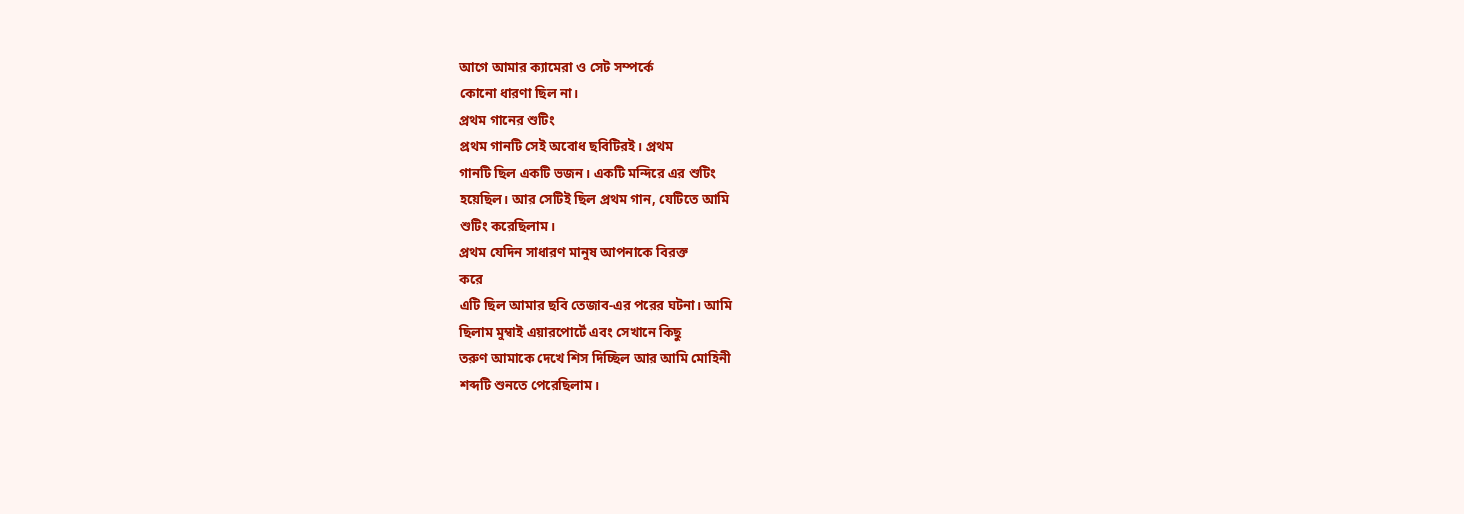আগে আমার ক্যামেরা ও সেট সম্পর্কে
কোনো ধারণা ছিল না।
প্রথম গানের শুটিং
প্রথম গানটি সেই অবোধ ছবিটিরই। প্রথম
গানটি ছিল একটি ভজন। একটি মন্দিরে এর শুটিং
হয়েছিল। আর সেটিই ছিল প্রথম গান, যেটিতে আমি
শুটিং করেছিলাম।
প্রথম যেদিন সাধারণ মানুষ আপনাকে বিরক্ত
করে
এটি ছিল আমার ছবি তেজাব-এর পরের ঘটনা। আমি
ছিলাম মুম্বাই এয়ারপোর্টে এবং সেখানে কিছু
তরুণ আমাকে দেখে শিস দিচ্ছিল আর আমি মোহিনী
শব্দটি শুনতে পেরেছিলাম।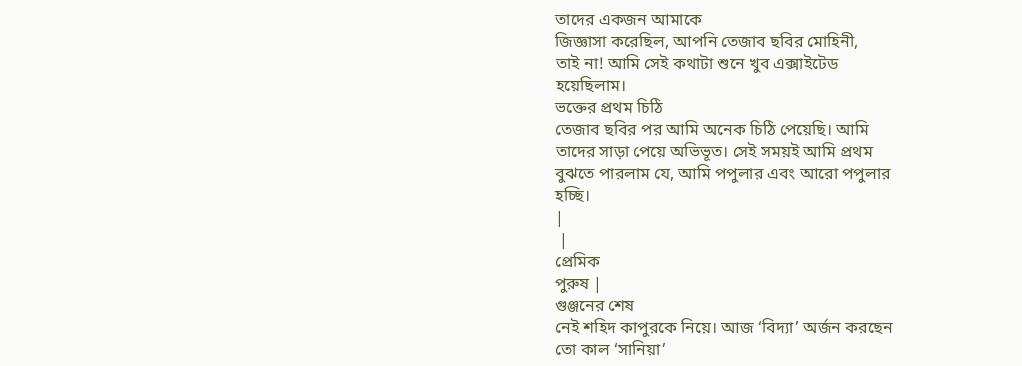তাদের একজন আমাকে
জিজ্ঞাসা করেছিল, আপনি তেজাব ছবির মোহিনী,
তাই না! আমি সেই কথাটা শুনে খুব এক্সাইটেড
হয়েছিলাম।
ভক্তের প্রথম চিঠি
তেজাব ছবির পর আমি অনেক চিঠি পেয়েছি। আমি
তাদের সাড়া পেয়ে অভিভূত। সেই সময়ই আমি প্রথম
বুঝতে পারলাম যে, আমি পপুলার এবং আরো পপুলার
হচ্ছি।
|
 |
প্রেমিক
পুরুষ |
গুঞ্জনের শেষ
নেই শহিদ কাপুরকে নিয়ে। আজ ‘বিদ্যা’ অর্জন করছেন
তো কাল ‘সানিয়া’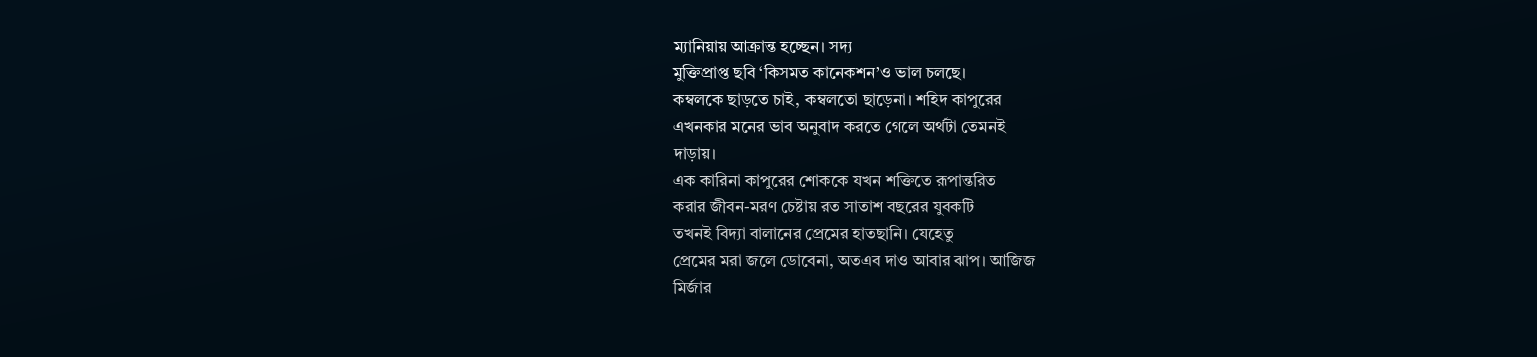ম্যানিয়ায় আক্রান্ত হচ্ছেন। সদ্য
মুক্তিপ্রাপ্ত ছবি ‘কিসমত কানেকশন’ও ভাল চলছে।
কম্বলকে ছাড়তে চাই, কম্বলতো ছাড়েনা। শহিদ কাপুরের
এখনকার মনের ভাব অনুবাদ করতে গেলে অর্থটা তেমনই
দাড়ায়।
এক কারিনা কাপুরের শোককে যখন শক্তিতে রূপান্তরিত
করার জীবন-মরণ চেষ্টায় রত সাতাশ বছরের যুবকটি
তখনই বিদ্যা বালানের প্রেমের হাতছানি। যেহেতু
প্রেমের মরা জলে ডোবেনা, অতএব দাও আবার ঝাপ। আজিজ
মির্জার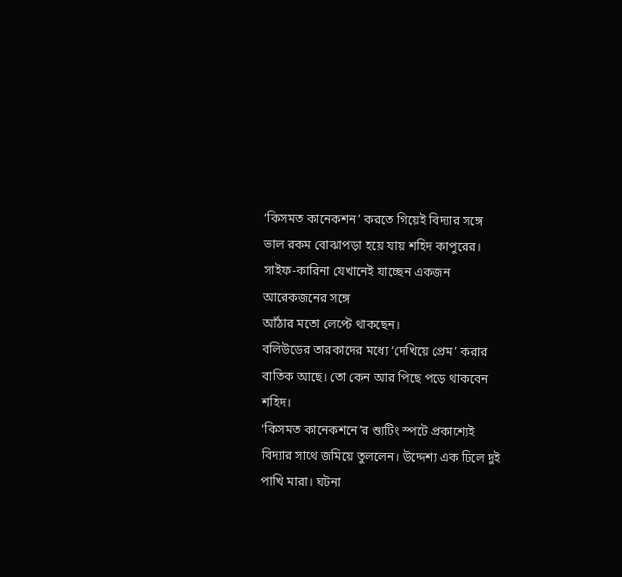‘কিসমত কানেকশন’ করতে গিয়েই বিদ্যার সঙ্গে
ভাল রকম বোঝাপড়া হয়ে যায় শহিদ কাপুরের।
সাইফ-কারিনা যেখানেই যাচ্ছেন একজন আরেকজনের সঙ্গে
আঁঠার মতো লেপ্টে থাকছেন।
বলিউডের তারকাদের মধ্যে ‘দেখিয়ে প্রেম’ করার
বাতিক আছে। তো কেন আর পিছে পড়ে থাকবেন শহিদ।
‘কিসমত কানেকশনে’র শ্যুটিং স্পটে প্রকাশ্যেই
বিদ্যার সাথে জমিয়ে তুললেন। উদ্দেশ্য এক ঢিলে দুই
পাখি মারা। ঘটনা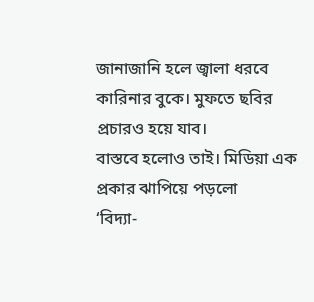জানাজানি হলে জ্বালা ধরবে
কারিনার বুকে। মুফতে ছবির প্রচারও হয়ে যাব।
বাস্তবে হলোও তাই। মিডিয়া এক প্রকার ঝাপিয়ে পড়লো
‘বিদ্যা-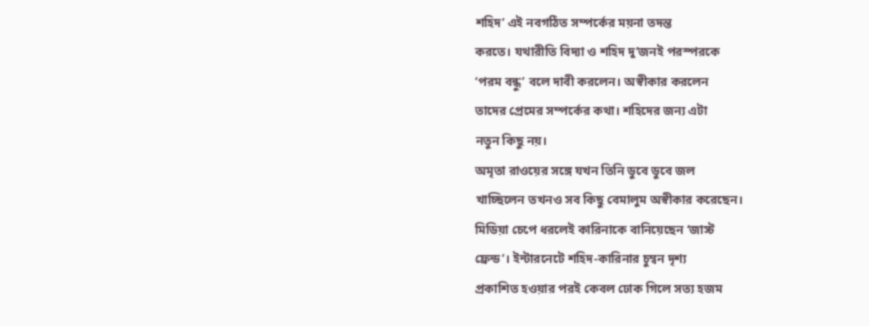শহিদ’ এই নবগঠিত সম্পর্কের ময়না তদন্ত
করতে। যথারীতি বিদ্যা ও শহিদ দু’জনই পরস্পরকে
‘পরম বন্ধু’ বলে দাবী করলেন। অস্বীকার করলেন
তাদের প্রেমের সম্পর্কের কথা। শহিদের জন্য এটা
নতুন কিছু নয়।
অমৃতা রাওয়ের সঙ্গে যখন তিনি ডুবে ডুবে জল
খাচ্ছিলেন তখনও সব কিছু বেমালুম অস্বীকার করেছেন।
মিডিয়া চেপে ধরলেই কারিনাকে বানিয়েছেন ‘জাস্ট
ফ্রেন্ড’। ইন্টারনেটে শহিদ-কারিনার চুম্বন দৃশ্য
প্রকাশিত হওয়ার পরই কেবল ঢোক গিলে সত্য হজম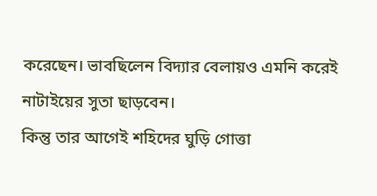করেছেন। ভাবছিলেন বিদ্যার বেলায়ও এমনি করেই
নাটাইয়ের সুতা ছাড়বেন।
কিন্তু তার আগেই শহিদের ঘুড়ি গোত্তা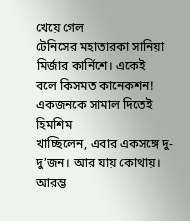খেয়ে গেল
টেনিসের মহাতারকা সানিয়া মির্জার কার্নিশে। একেই
বলে কিসমত কানেকশন! একজনকে সামাল দিতেই হিমশিম
খাচ্ছিলেন, এবার একসঙ্গে দু-দু’জন। আর যায় কোথায়।
আরম্ভ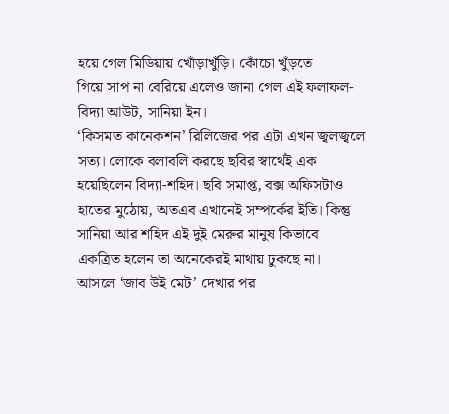হয়ে গেল মিডিয়ায় খোঁড়াখুঁড়ি। কোঁচো খুঁড়তে
গিয়ে সাপ না বেরিয়ে এলেও জানা গেল এই ফলাফল-
বিদ্যা আউট, সানিয়া ইন।
‘কিসমত কানেকশন’ রিলিজের পর এটা এখন জ্বলজ্বলে
সত্য। লোকে বলাবলি করছে ছবির স্বার্থেই এক
হয়েছিলেন বিদ্যা-শহিদ। ছবি সমাপ্ত, বক্স অফিসটাও
হাতের মুঠোয়, অতএব এখানেই সম্পর্কের ইতি। কিন্তু
সানিয়া আর শহিদ এই দুই মেরুর মানুষ কিভাবে
একত্রিত হলেন তা অনেকেরই মাথায় ঢুকছে না।
আসলে ‘জাব উই মেট’ দেখার পর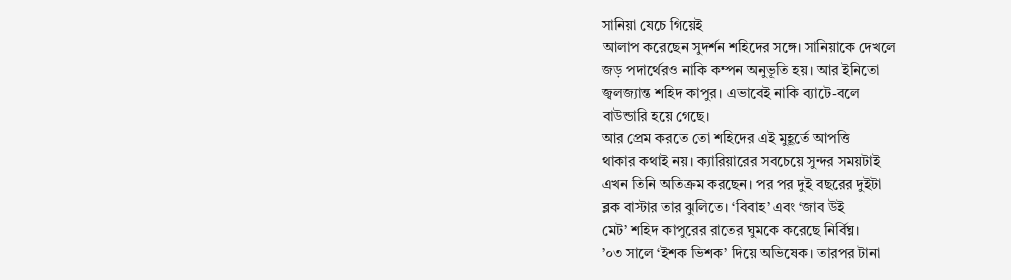সানিয়া যেচে গিয়েই
আলাপ করেছেন সুদর্শন শহিদের সঙ্গে। সানিয়াকে দেখলে
জড় পদার্থেরও নাকি কম্পন অনুভূতি হয়। আর ইনিতো
জ্বলজ্যান্ত শহিদ কাপুর। এভাবেই নাকি ব্যাটে-বলে
বাউন্ডারি হয়ে গেছে।
আর প্রেম করতে তো শহিদের এই মুহূর্তে আপত্তি
থাকার কথাই নয়। ক্যারিয়ারের সবচেয়ে সুন্দর সময়টাই
এখন তিনি অতিক্রম করছেন। পর পর দুই বছরের দুইটা
ব্লক বাস্টার তার ঝুলিতে। ‘বিবাহ’ এবং ‘জাব উই
মেট’ শহিদ কাপুরের রাতের ঘুমকে করেছে নির্বিঘ্ন।
’০৩ সালে ‘ইশক ভিশক’ দিয়ে অভিষেক। তারপর টানা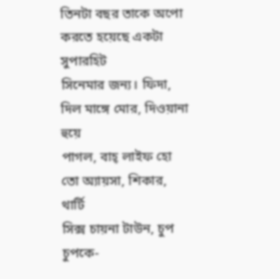তিনটা বছর তাকে অপো করতে হয়েছে একটা সুপারহিট
সিনেমার জন্য। ফিদা, দিল মাঙ্গে মোর, দিওয়ানা হুয়ে
পাগল, বাহ্ লাইফ হো তো অ্যায়সা, শিকার, থার্টি
সিক্স চায়না টাউন, চুপ চুপকে-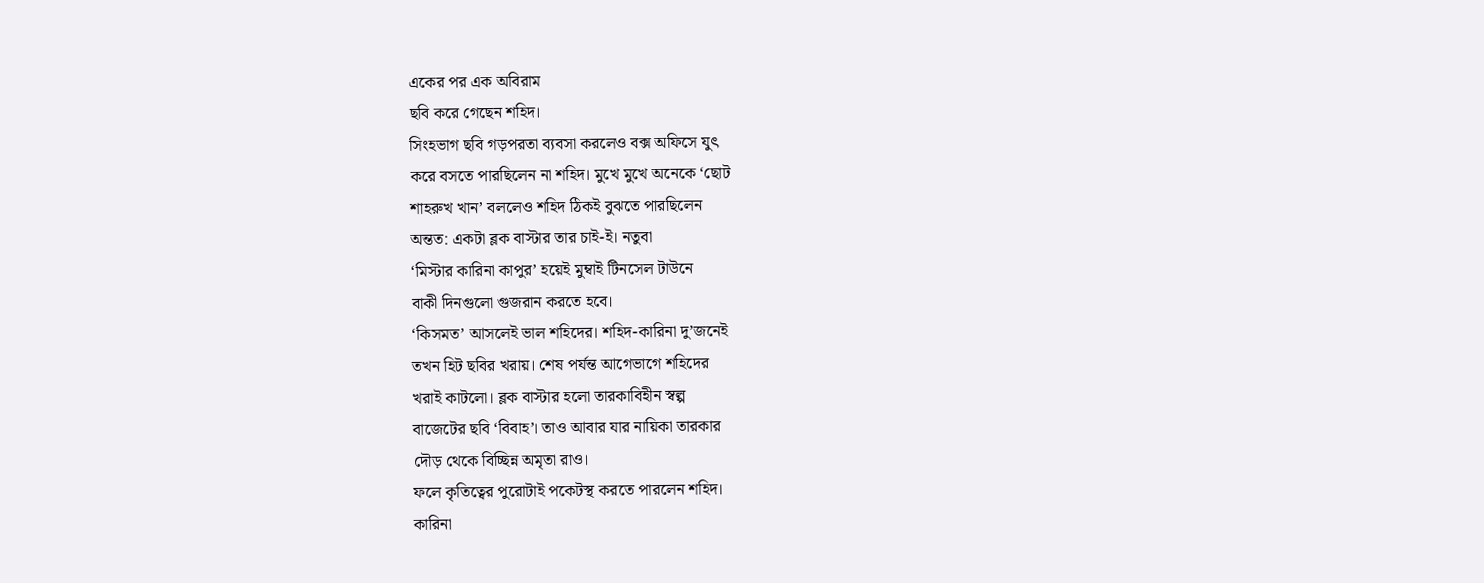একের পর এক অবিরাম
ছবি করে গেছেন শহিদ।
সিংহভাগ ছবি গড়পরতা ব্যবসা করলেও বক্স অফিসে যুৎ
করে বসতে পারছিলেন না শহিদ। মুখে মুখে অনেকে ‘ছোট
শাহরুখ খান’ বললেও শহিদ ঠিকই বুঝতে পারছিলেন
অন্তত: একটা ব্লক বাস্টার তার চাই-ই। নতুবা
‘মিস্টার কারিনা কাপুর’ হয়েই মুম্বাই টিনসেল টাউনে
বাকী দিনগুলো গুজরান করতে হবে।
‘কিসমত’ আসলেই ভাল শহিদের। শহিদ-কারিনা দু’জনেই
তখন হিট ছবির খরায়। শেষ পর্যন্ত আগেভাগে শহিদের
খরাই কাটলো। ব্লক বাস্টার হলো তারকাবিহীন স্বল্প
বাজেটের ছবি ‘বিবাহ’। তাও আবার যার নায়িকা তারকার
দৌড় থেকে বিচ্ছিন্ন অমৃতা রাও।
ফলে কৃতিত্বের পুরোটাই পকেটস্থ করতে পারলেন শহিদ।
কারিনা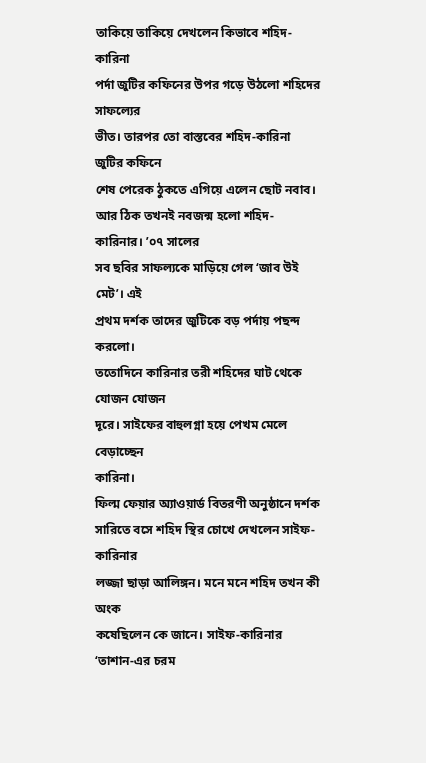তাকিয়ে তাকিয়ে দেখলেন কিভাবে শহিদ-কারিনা
পর্দা জুটির কফিনের উপর গড়ে উঠলো শহিদের সাফল্যের
ভীত। তারপর তো বাস্তবের শহিদ-কারিনা জুটির কফিনে
শেষ পেরেক ঠুকতে এগিয়ে এলেন ছোট নবাব।
আর ঠিক তখনই নবজন্ম হলো শহিদ-কারিনার। ’০৭ সালের
সব ছবির সাফল্যকে মাড়িয়ে গেল ‘জাব উই মেট’। এই
প্রথম দর্শক তাদের জুটিকে বড় পর্দায় পছন্দ করলো।
ততোদিনে কারিনার তরী শহিদের ঘাট থেকে যোজন যোজন
দূরে। সাইফের বাহুলগ্না হয়ে পেখম মেলে বেড়াচ্ছেন
কারিনা।
ফিল্ম ফেয়ার অ্যাওয়ার্ড বিতরণী অনুষ্ঠানে দর্শক
সারিতে বসে শহিদ স্থির চোখে দেখলেন সাইফ-কারিনার
লজ্জা ছাড়া আলিঙ্গন। মনে মনে শহিদ তখন কী অংক
কষেছিলেন কে জানে। সাইফ-কারিনার ‘তাশান-এর চরম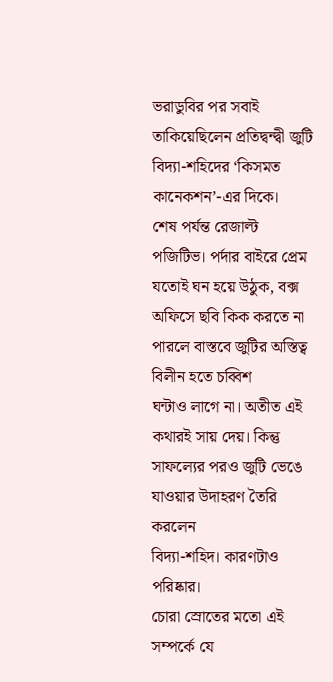ভরাডুবির পর সবাই তাকিয়েছিলেন প্রতিদ্বন্দ্বী জুটি
বিদ্যা-শহিদের ‘কিসমত কানেকশন’-এর দিকে।
শেষ পর্যন্ত রেজাল্ট পজিটিভ। পর্দার বাইরে প্রেম
যতোই ঘন হয়ে উঠুক, বক্স অফিসে ছবি কিক করতে না
পারলে বাস্তবে জুটির অস্তিত্ব বিলীন হতে চব্বিশ
ঘন্টাও লাগে না। অতীত এই কথারই সায় দেয়। কিন্তু
সাফল্যের পরও জুটি ভেঙে যাওয়ার উদাহরণ তৈরি করলেন
বিদ্যা-শহিদ। কারণটাও পরিষ্কার।
চোরা স্রোতের মতো এই সম্পর্কে যে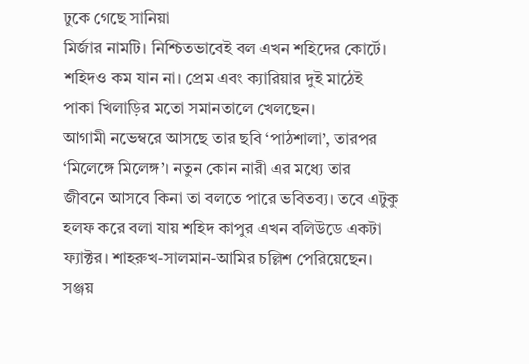ঢুকে গেছে সানিয়া
মির্জার নামটি। নিশ্চিতভাবেই বল এখন শহিদের কোর্টে।
শহিদও কম যান না। প্রেম এবং ক্যারিয়ার দুই মাঠেই
পাকা খিলাড়ির মতো সমানতালে খেলছেন।
আগামী নভেম্বরে আসছে তার ছবি ‘পাঠশালা’, তারপর
‘মিলেঙ্গে মিলেঙ্গ’। নতুন কোন নারী এর মধ্যে তার
জীবনে আসবে কিনা তা বলতে পারে ভবিতব্য। তবে এটুকু
হলফ করে বলা যায় শহিদ কাপুর এখন বলিউডে একটা
ফ্যাক্টর। শাহরুখ-সালমান-আমির চল্লিশ পেরিয়েছেন।
সঞ্জয়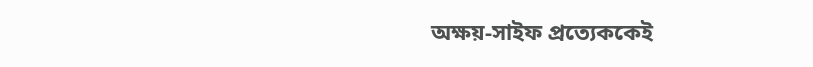অক্ষয়-সাইফ প্রত্যেককেই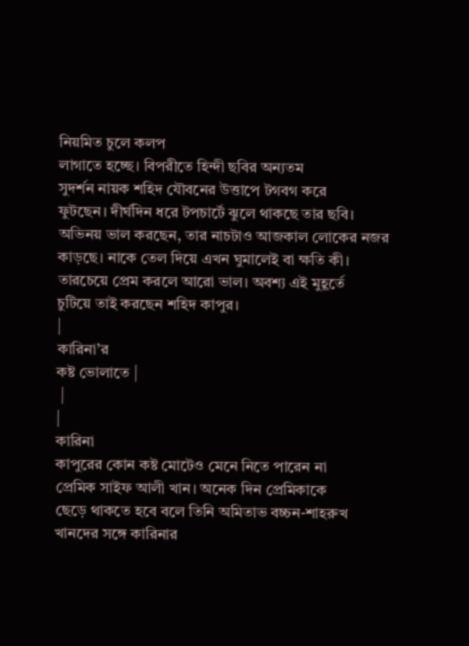নিয়মিত চুলে কলপ
লাগাতে হচ্ছে। বিপরীতে হিন্দী ছবির অন্যতম
সুদর্শন নায়ক শহিদ যৌবনের উত্তাপে টগবগ করে
ফুটছেন। দীর্ঘদিন ধরে টপচার্টে ঝুলে থাকছে তার ছবি।
অভিনয় ভাল করছেন, তার নাচটাও আজকাল লোকের নজর
কাড়ছে। নাকে তেল দিয়ে এখন ঘুমালেই বা ক্ষতি কী।
তারচেয়ে প্রেম করলে আরো ভাল। অবশ্য এই মুহূর্তে
চুটিয়ে তাই করছেন শহিদ কাপুর।
|
কারিনা’র
কষ্ট ভোলাতে |
 |
|
কারিনা
কাপুরের কোন কষ্ট মোটেও মেনে নিতে পারেন না
প্রেমিক সাইফ আলী খান। অনেক দিন প্রেমিকাকে
ছেড়ে থাকতে হবে বলে তিনি অমিতাভ বচ্চন-শাহরুখ
খানদের সঙ্গে কারিনার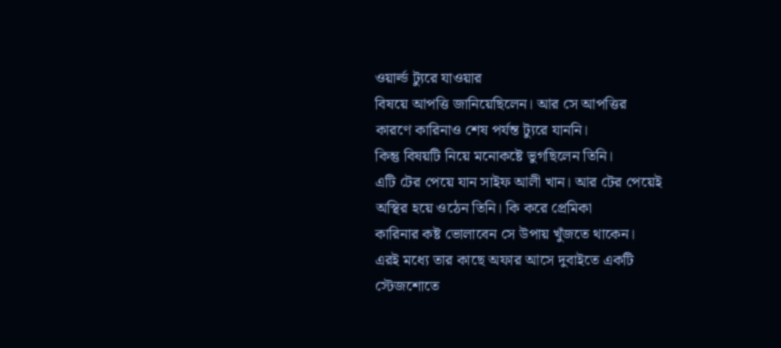ওয়ার্ল্ড ট্যুরে যাওয়ার
বিষয়ে আপত্তি জানিয়েছিলেন। আর সে আপত্তির
কারণে কারিনাও শেষ পর্যন্ত ট্যুরে যাননি।
কিন্তু বিষয়টি নিয়ে মনোকষ্টে ভুগছিলেন তিনি।
এটি টের পেয়ে যান সাইফ আলী খান। আর টের পেয়েই
অস্থির হয়ে ওঠেন তিনি। কি করে প্রেমিকা
কারিনার কষ্ট ভোলাবেন সে উপায় খুঁজতে থাকেন।
এরই মধ্যে তার কাছে অফার আসে দুবাইতে একটি
স্টেজশোতে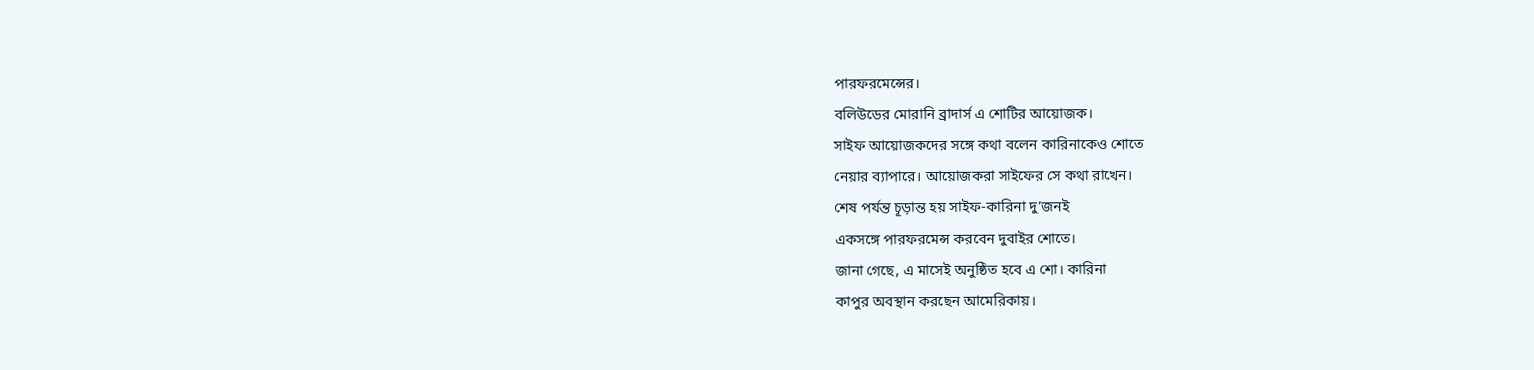পারফরমেন্সের।
বলিউডের মোরানি ব্রাদার্স এ শোটির আয়োজক।
সাইফ আয়োজকদের সঙ্গে কথা বলেন কারিনাকেও শোতে
নেয়ার ব্যাপারে। আয়োজকরা সাইফের সে কথা রাখেন।
শেষ পর্যন্ত চূড়ান্ত হয় সাইফ-কারিনা দু’জনই
একসঙ্গে পারফরমেন্স করবেন দুবাইর শোতে।
জানা গেছে, এ মাসেই অনুষ্ঠিত হবে এ শো। কারিনা
কাপুর অবস্থান করছেন আমেরিকায়।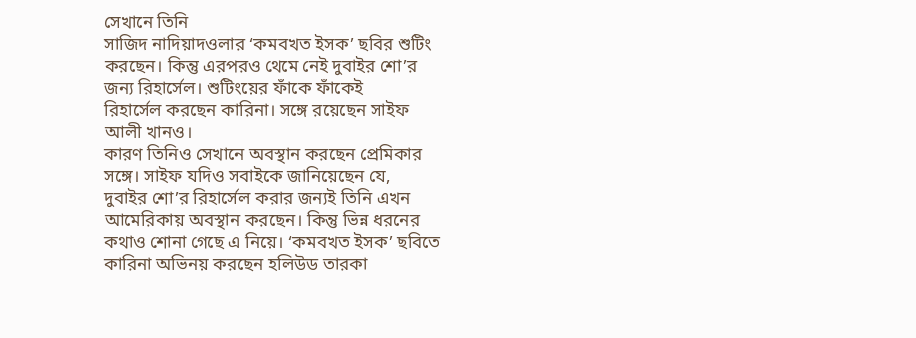সেখানে তিনি
সাজিদ নাদিয়াদওলার ‘কমবখত ইসক’ ছবির শুটিং
করছেন। কিন্তু এরপরও থেমে নেই দুবাইর শো’র
জন্য রিহার্সেল। শুটিংয়ের ফাঁকে ফাঁকেই
রিহার্সেল করছেন কারিনা। সঙ্গে রয়েছেন সাইফ
আলী খানও।
কারণ তিনিও সেখানে অবস্থান করছেন প্রেমিকার
সঙ্গে। সাইফ যদিও সবাইকে জানিয়েছেন যে,
দুবাইর শো’র রিহার্সেল করার জন্যই তিনি এখন
আমেরিকায় অবস্থান করছেন। কিন্তু ভিন্ন ধরনের
কথাও শোনা গেছে এ নিয়ে। ‘কমবখত ইসক’ ছবিতে
কারিনা অভিনয় করছেন হলিউড তারকা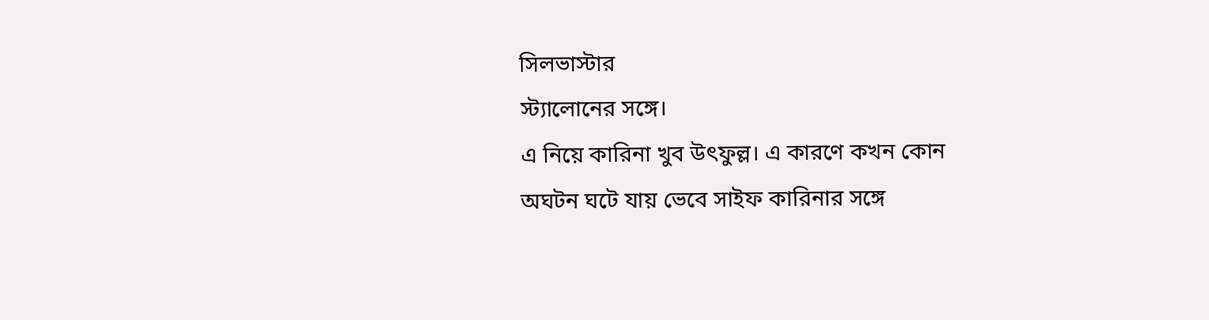সিলভাস্টার
স্ট্যালোনের সঙ্গে।
এ নিয়ে কারিনা খুব উৎফুল্ল। এ কারণে কখন কোন
অঘটন ঘটে যায় ভেবে সাইফ কারিনার সঙ্গে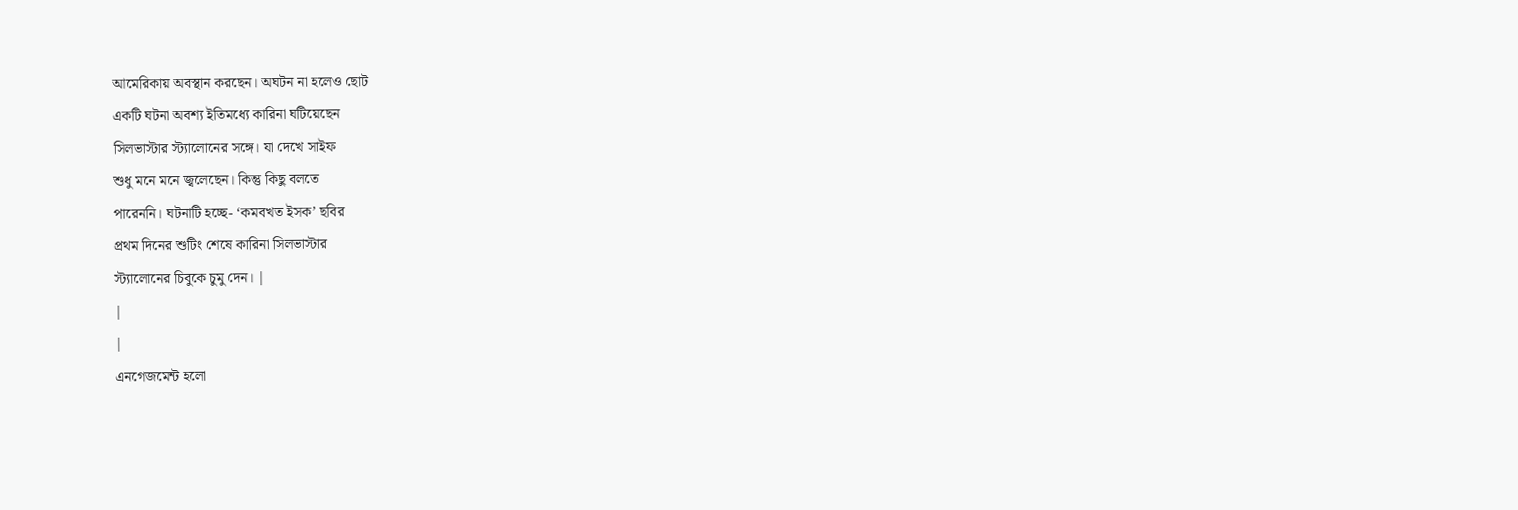আমেরিকায় অবস্থান করছেন। অঘটন না হলেও ছোট
একটি ঘটনা অবশ্য ইতিমধ্যে কারিনা ঘটিয়েছেন
সিলভাস্টার স্ট্যালোনের সঙ্গে। যা দেখে সাইফ
শুধু মনে মনে জ্বলেছেন। কিন্তু কিছু বলতে
পারেননি। ঘটনাটি হচ্ছে- ‘কমবখত ইসক’ ছবির
প্রথম দিনের শুটিং শেষে কারিনা সিলভাস্টার
স্ট্যালোনের চিবুকে চুমু দেন। |
|
|
এনগেজমেন্ট হলো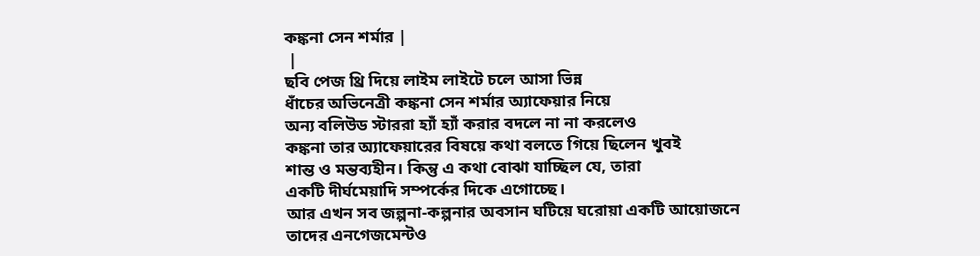কঙ্কনা সেন শর্মার |
 |
ছবি পেজ থ্রি দিয়ে লাইম লাইটে চলে আসা ভিন্ন
ধাঁচের অভিনেত্রী কঙ্কনা সেন শর্মার অ্যাফেয়ার নিয়ে
অন্য বলিউড স্টাররা হ্যাঁ হ্যাঁ করার বদলে না না করলেও
কঙ্কনা তার অ্যাফেয়ারের বিষয়ে কথা বলতে গিয়ে ছিলেন খুবই
শান্ত ও মন্তব্যহীন। কিন্তু এ কথা বোঝা যাচ্ছিল যে, তারা
একটি দীর্ঘমেয়াদি সম্পর্কের দিকে এগোচ্ছে।
আর এখন সব জল্পনা-কল্পনার অবসান ঘটিয়ে ঘরোয়া একটি আয়োজনে
তাদের এনগেজমেন্টও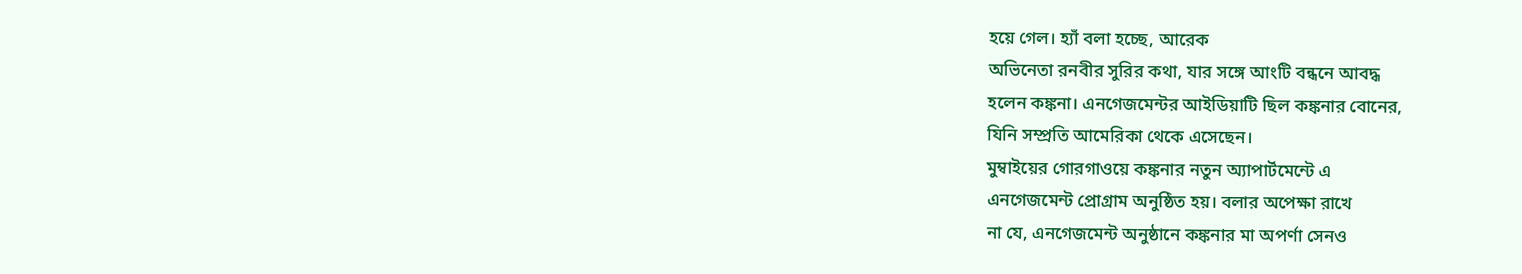হয়ে গেল। হ্যাঁ বলা হচ্ছে, আরেক
অভিনেতা রনবীর সুরির কথা, যার সঙ্গে আংটি বন্ধনে আবদ্ধ
হলেন কঙ্কনা। এনগেজমেন্টর আইডিয়াটি ছিল কঙ্কনার বোনের,
যিনি সম্প্রতি আমেরিকা থেকে এসেছেন।
মুম্বাইয়ের গোরগাওয়ে কঙ্কনার নতুন অ্যাপার্টমেন্টে এ
এনগেজমেন্ট প্রোগ্রাম অনুষ্ঠিত হয়। বলার অপেক্ষা রাখে
না যে, এনগেজমেন্ট অনুষ্ঠানে কঙ্কনার মা অপর্ণা সেনও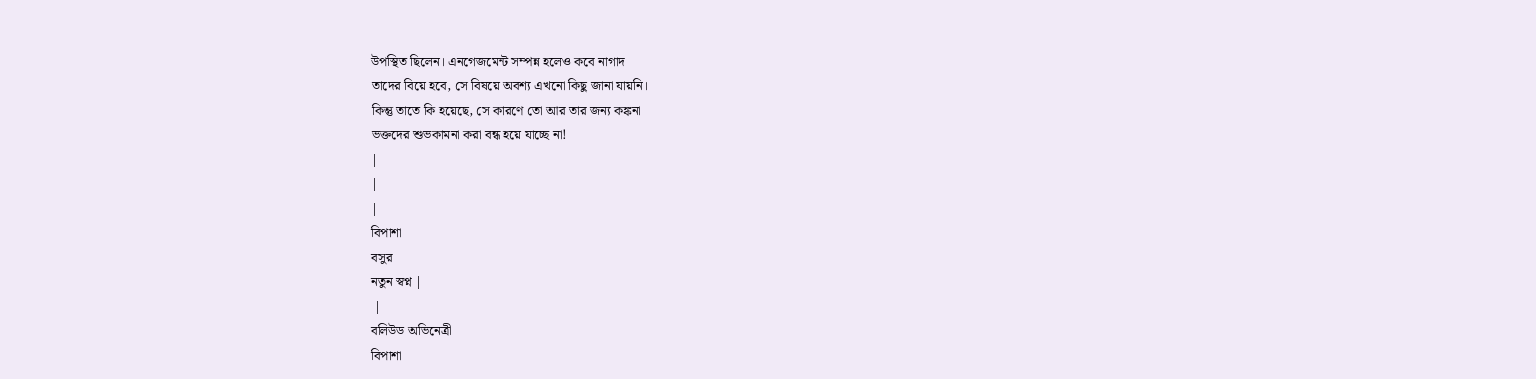উপস্থিত ছিলেন। এনগেজমেন্ট সম্পন্ন হলেও কবে নাগাদ
তাদের বিয়ে হবে, সে বিষয়ে অবশ্য এখনো কিছু জানা যায়নি।
কিন্তু তাতে কি হয়েছে, সে কারণে তো আর তার জন্য কঙ্কনা
ভক্তদের শুভকামনা করা বন্ধ হয়ে যাচ্ছে না!
|
|
|
বিপাশা
বসুর
নতুন স্বপ্ন |
 |
বলিউড অভিনেত্রী
বিপাশা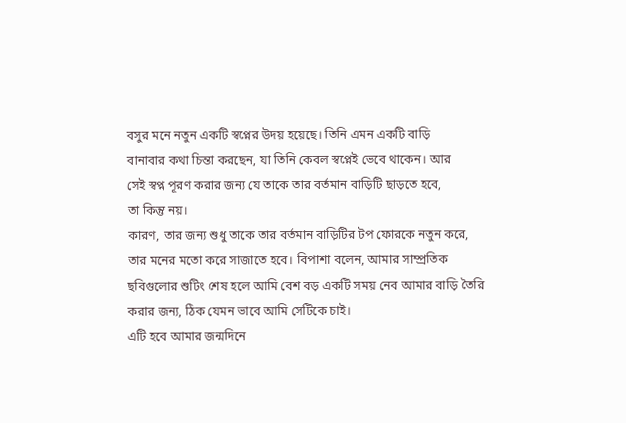বসুর মনে নতুন একটি স্বপ্নের উদয় হয়েছে। তিনি এমন একটি বাড়ি
বানাবার কথা চিন্তা করছেন, যা তিনি কেবল স্বপ্নেই ভেবে থাকেন। আর
সেই স্বপ্ন পূরণ করার জন্য যে তাকে তার বর্তমান বাড়িটি ছাড়তে হবে,
তা কিন্তু নয়।
কারণ, তার জন্য শুধু তাকে তার বর্তমান বাড়িটির টপ ফোরকে নতুন করে,
তার মনের মতো করে সাজাতে হবে। বিপাশা বলেন, আমার সাম্প্রতিক
ছবিগুলোর শুটিং শেষ হলে আমি বেশ বড় একটি সময় নেব আমার বাড়ি তৈরি
করার জন্য, ঠিক যেমন ভাবে আমি সেটিকে চাই।
এটি হবে আমার জন্মদিনে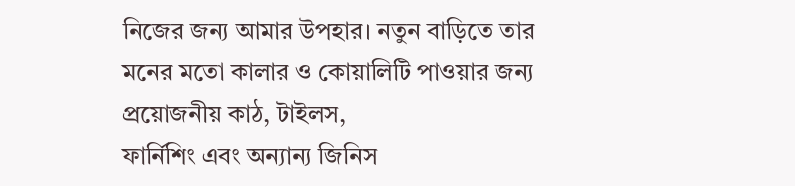নিজের জন্য আমার উপহার। নতুন বাড়িতে তার
মনের মতো কালার ও কোয়ালিটি পাওয়ার জন্য প্রয়োজনীয় কাঠ, টাইলস,
ফার্নিশিং এবং অন্যান্য জিনিস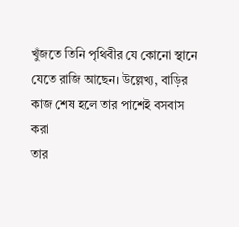খুঁজতে তিনি পৃথিবীর যে কোনো স্থানে
যেতে রাজি আছেন। উল্লেখ্য, বাড়ির কাজ শেষ হলে তার পাশেই বসবাস করা
তার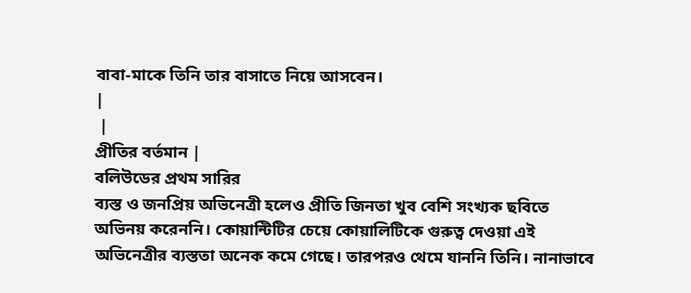বাবা-মাকে তিনি তার বাসাতে নিয়ে আসবেন।
|
 |
প্রীতির বর্তমান |
বলিউডের প্রথম সারির
ব্যস্ত ও জনপ্রিয় অভিনেত্রী হলেও প্রীতি জিনতা খুব বেশি সংখ্যক ছবিতে
অভিনয় করেননি। কোয়ান্টিটির চেয়ে কোয়ালিটিকে গুরুত্ব দেওয়া এই
অভিনেত্রীর ব্যস্ততা অনেক কমে গেছে। তারপরও থেমে যাননি তিনি। নানাভাবে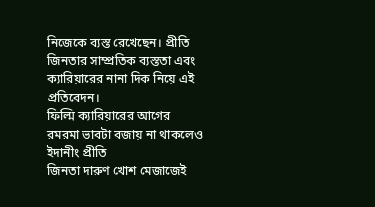নিজেকে ব্যস্ত রেখেছেন। প্রীতি জিনতার সাম্প্রতিক ব্যস্ততা এবং
ক্যারিয়ারের নানা দিক নিয়ে এই প্রতিবেদন।
ফিল্মি ক্যারিয়ারের আগের রমরমা ভাবটা বজায় না থাকলেও ইদানীং প্রীতি
জিনতা দারুণ খোশ মেজাজেই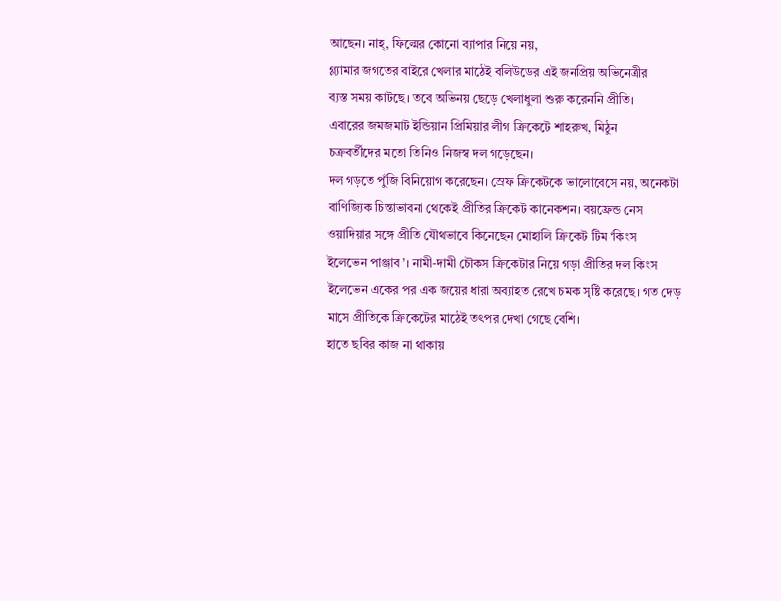আছেন। নাহ্, ফিল্মের কোনো ব্যাপার নিয়ে নয়,
গ্ল্যামার জগতের বাইরে খেলার মাঠেই বলিউডের এই জনপ্রিয় অভিনেত্রীর
ব্যস্ত সময় কাটছে। তবে অভিনয় ছেড়ে খেলাধুলা শুরু করেননি প্রীতি।
এবারের জমজমাট ইন্ডিয়ান প্রিমিয়ার লীগ ক্রিকেটে শাহরুখ, মিঠুন
চক্রবর্তীদের মতো তিনিও নিজস্ব দল গড়েছেন।
দল গড়তে পুঁজি বিনিয়োগ করেছেন। স্রেফ ক্রিকেটকে ভালোবেসে নয়, অনেকটা
বাণিজ্যিক চিন্তাভাবনা থেকেই প্রীতির ক্রিকেট কানেকশন। বয়ফ্রেন্ড নেস
ওয়াদিয়ার সঙ্গে প্রীতি যৌথভাবে কিনেছেন মোহালি ক্রিকেট টিম ‘কিংস
ইলেভেন পাঞ্জাব’। নামী-দামী চৌকস ক্রিকেটার নিয়ে গড়া প্রীতির দল কিংস
ইলেভেন একের পর এক জয়ের ধারা অব্যাহত রেখে চমক সৃষ্টি করেছে। গত দেড়
মাসে প্রীতিকে ক্রিকেটের মাঠেই তৎপর দেখা গেছে বেশি।
হাতে ছবির কাজ না থাকায়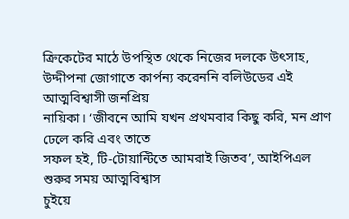ক্রিকেটের মাঠে উপস্থিত থেকে নিজের দলকে উৎসাহ,
উদ্দীপনা জোগাতে কার্পন্য করেননি বলিউডের এই আত্মবিশ্বাসী জনপ্রিয়
নায়িকা। ‘জীবনে আমি যখন প্রথমবার কিছু করি, মন প্রাণ ঢেলে করি এবং তাতে
সফল হই, টি-টোয়ান্টিতে আমরাই জিতব’, আইপিএল শুরুর সময় আত্মবিশ্বাস
চুইয়ে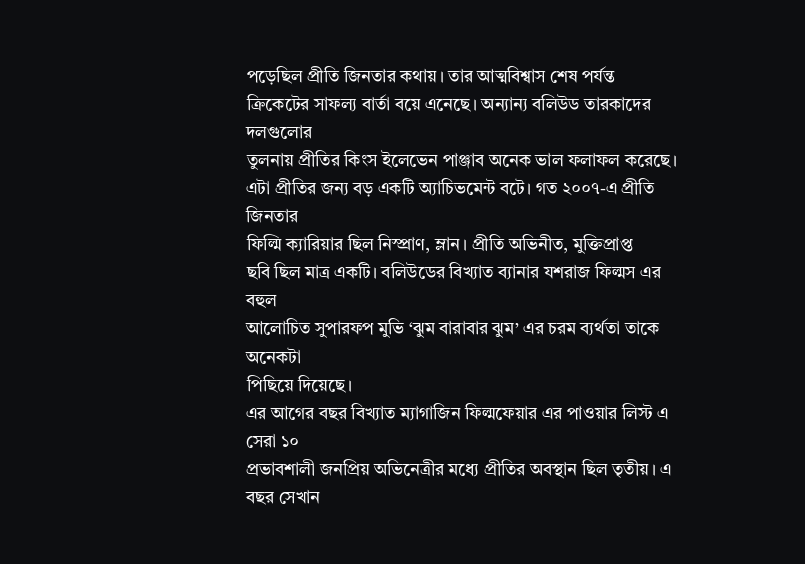পড়েছিল প্রীতি জিনতার কথায়। তার আত্মবিশ্বাস শেষ পর্যন্ত
ক্রিকেটের সাফল্য বার্তা বয়ে এনেছে। অন্যান্য বলিউড তারকাদের দলগুলোর
তুলনায় প্রীতির কিংস ইলেভেন পাঞ্জাব অনেক ভাল ফলাফল করেছে।
এটা প্রীতির জন্য বড় একটি অ্যাচিভমেন্ট বটে। গত ২০০৭-এ প্রীতি জিনতার
ফিল্মি ক্যারিয়ার ছিল নিস্প্রাণ, ম্লান। প্রীতি অভিনীত, মুক্তিপ্রাপ্ত
ছবি ছিল মাত্র একটি। বলিউডের বিখ্যাত ব্যানার যশরাজ ফিল্মস এর বহুল
আলোচিত সুপারফপ মুভি ‘ঝুম বারাবার ঝুম’ এর চরম ব্যর্থতা তাকে অনেকটা
পিছিয়ে দিয়েছে।
এর আগের বছর বিখ্যাত ম্যাগাজিন ফিল্মফেয়ার এর পাওয়ার লিস্ট এ সেরা ১০
প্রভাবশালী জনপ্রিয় অভিনেত্রীর মধ্যে প্রীতির অবস্থান ছিল তৃতীয়। এ
বছর সেখান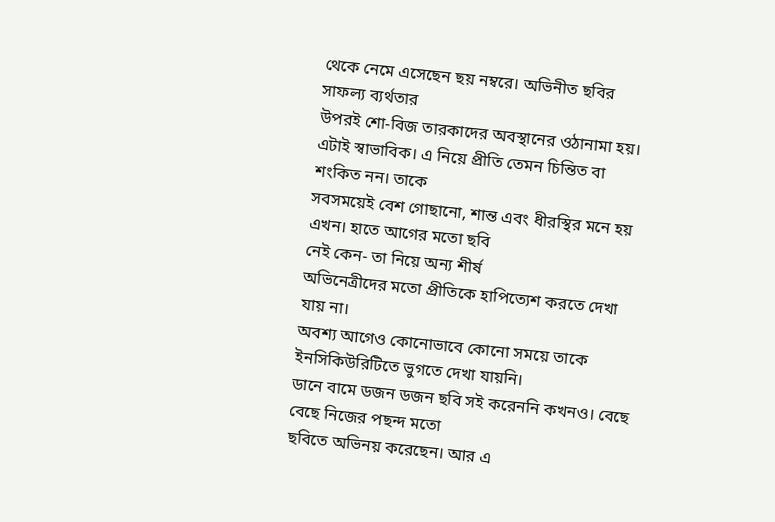থেকে নেমে এসেছেন ছয় নম্বরে। অভিনীত ছবির সাফল্য ব্যর্থতার
উপরই শো-বিজ তারকাদের অবস্থানের ওঠানামা হয়।
এটাই স্বাভাবিক। এ নিয়ে প্রীতি তেমন চিন্তিত বা শংকিত নন। তাকে
সবসময়েই বেশ গোছানো, শান্ত এবং ধীরস্থির মনে হয় এখন। হাতে আগের মতো ছবি
নেই কেন- তা নিয়ে অন্য শীর্ষ
অভিনেত্রীদের মতো প্রীতিকে হাপিত্যেশ করতে দেখা যায় না।
অবশ্য আগেও কোনোভাবে কোনো সময়ে তাকে ইনসিকিউরিটিতে ভুগতে দেখা যায়নি।
ডানে বামে ডজন ডজন ছবি সই করেননি কখনও। বেছে বেছে নিজের পছন্দ মতো
ছবিতে অভিনয় করেছেন। আর এ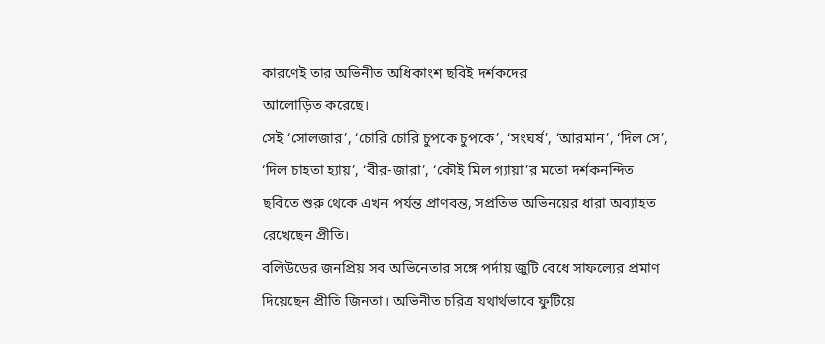কারণেই তার অভিনীত অধিকাংশ ছবিই দর্শকদের
আলোড়িত করেছে।
সেই ‘সোলজার’, ‘চোরি চোরি চুপকে চুপকে’, ‘সংঘর্ষ’, ‘আরমান’, ‘দিল সে’,
‘দিল চাহতা হ্যায়’, ‘বীর-জারা’, ‘কৌই মিল গ্যায়া’র মতো দর্শকনন্দিত
ছবিতে শুরু থেকে এখন পর্যন্ত প্রাণবন্ত, সপ্রতিভ অভিনয়ের ধারা অব্যাহত
রেখেছেন প্রীতি।
বলিউডের জনপ্রিয় সব অভিনেতার সঙ্গে পর্দায় জুটি বেধে সাফল্যের প্রমাণ
দিয়েছেন প্রীতি জিনতা। অভিনীত চরিত্র যথার্থভাবে ফুটিয়ে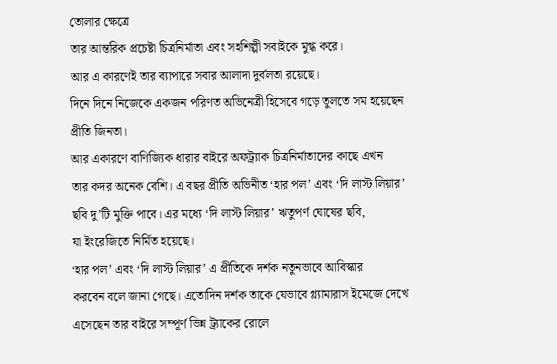তোলার ক্ষেত্রে
তার আন্তরিক প্রচেষ্টা চিত্রনির্মাতা এবং সহশিল্পী সবাইকে মুগ্ধ করে।
আর এ কারণেই তার ব্যাপারে সবার আলাদা দুর্বলতা রয়েছে।
দিনে দিনে নিজেকে একজন পরিণত অভিনেত্রী হিসেবে গড়ে তুলতে সম হয়েছেন
প্রীতি জিনতা।
আর একারণে বাণিজ্যিক ধারার বাইরে অফট্র্যাক চিত্রনির্মাতাদের কাছে এখন
তার কদর অনেক বেশি। এ বছর প্রীতি অভিনীত ‘হার পল’ এবং ‘দি লাস্ট লিয়ার’
ছবি দু’টি মুক্তি পাবে। এর মধ্যে ‘দি লাস্ট লিয়ার’ ঋতুপর্ণ ঘোষের ছবি,
যা ইংরেজিতে নির্মিত হয়েছে।
‘হার পল’ এবং ‘দি লাস্ট লিয়ার’ এ প্রীতিকে দর্শক নতুনভাবে আবিস্কার
করবেন বলে জানা গেছে। এতোদিন দর্শক তাকে যেভাবে গ্ল্যামারাস ইমেজে দেখে
এসেছেন তার বাইরে সম্পূর্ণ ভিন্ন ট্র্যাকের রোলে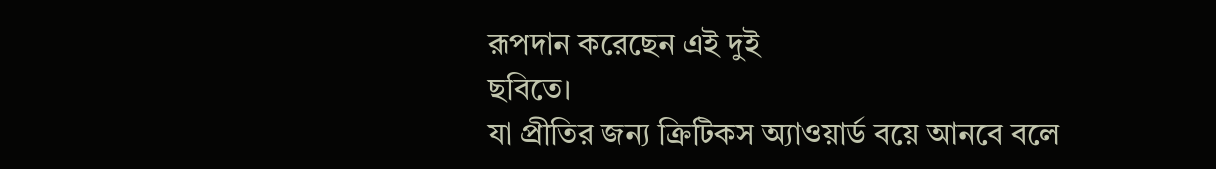রূপদান করেছেন এই দুই
ছবিতে।
যা প্রীতির জন্য ক্রিটিকস অ্যাওয়ার্ড বয়ে আনবে বলে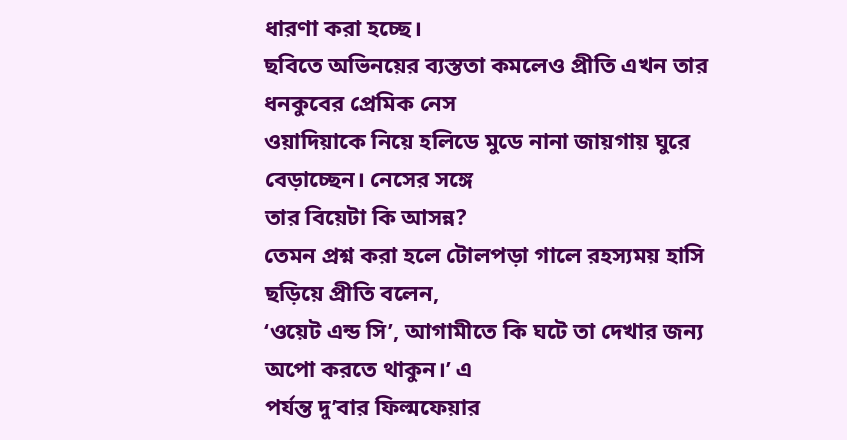ধারণা করা হচ্ছে।
ছবিতে অভিনয়ের ব্যস্ততা কমলেও প্রীতি এখন তার ধনকুবের প্রেমিক নেস
ওয়াদিয়াকে নিয়ে হলিডে মুডে নানা জায়গায় ঘুরে বেড়াচ্ছেন। নেসের সঙ্গে
তার বিয়েটা কি আসন্ন?
তেমন প্রশ্ন করা হলে টোলপড়া গালে রহস্যময় হাসি ছড়িয়ে প্রীতি বলেন,
‘ওয়েট এন্ড সি’, আগামীতে কি ঘটে তা দেখার জন্য অপো করতে থাকুন।’ এ
পর্যন্ত দু’বার ফিল্মফেয়ার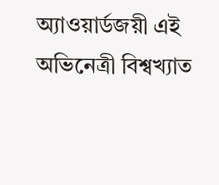অ্যাওয়ার্ডজয়ী এই অভিনেত্রী বিশ্বখ্যাত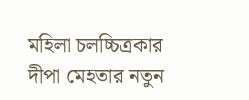মহিলা চলচ্চিত্রকার দীপা মেহতার নতুন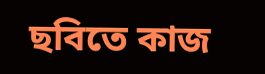ছবিতে কাজ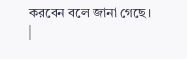করবেন বলে জানা গেছে।
|